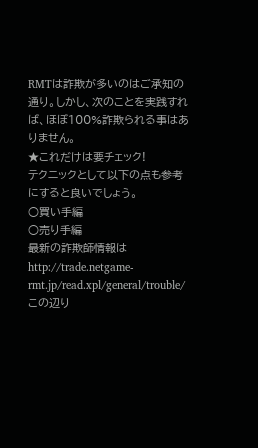RMTは詐欺が多いのはご承知の通り。しかし、次のことを実践すれば、ほぼ100%詐欺られる事はありません。
★これだけは要チェック!
テクニックとして以下の点も参考にすると良いでしょう。
○買い手編
○売り手編
最新の詐欺師情報は http://trade.netgame-rmt.jp/read.xpl/general/trouble/ この辺り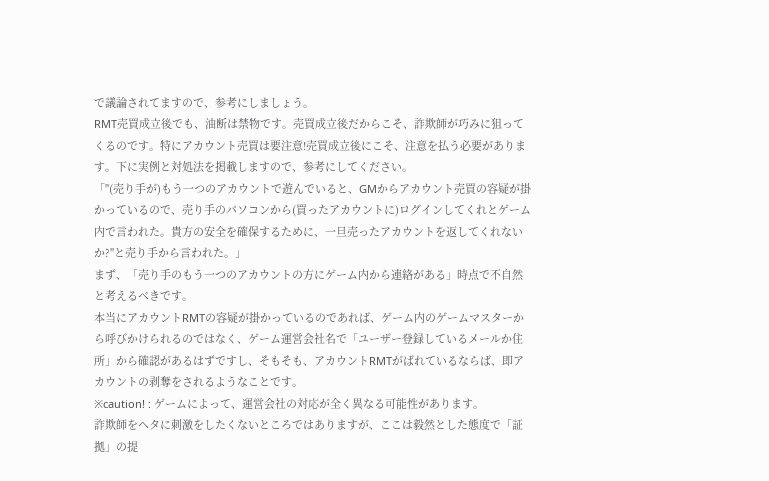で議論されてますので、参考にしましょう。
RMT売買成立後でも、油断は禁物です。売買成立後だからこそ、詐欺師が巧みに狙ってくるのです。特にアカウント売買は要注意!売買成立後にこそ、注意を払う必要があります。下に実例と対処法を掲載しますので、参考にしてください。
「"(売り手が)もう一つのアカウントで遊んでいると、GMからアカウント売買の容疑が掛かっているので、売り手のパソコンから(買ったアカウントに)ログインしてくれとゲーム内で言われた。貴方の安全を確保するために、一旦売ったアカウントを返してくれないか?"と売り手から言われた。」
まず、「売り手のもう一つのアカウントの方にゲーム内から連絡がある」時点で不自然と考えるべきです。
本当にアカウントRMTの容疑が掛かっているのであれば、ゲーム内のゲームマスターから呼びかけられるのではなく、ゲーム運営会社名で「ユーザー登録しているメールか住所」から確認があるはずですし、そもそも、アカウントRMTがばれているならば、即アカウントの剥奪をされるようなことです。
※caution! : ゲームによって、運営会社の対応が全く異なる可能性があります。
詐欺師をヘタに刺激をしたくないところではありますが、ここは毅然とした態度で「証拠」の提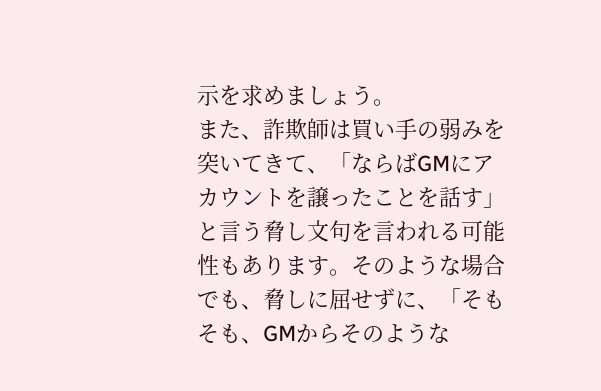示を求めましょう。
また、詐欺師は買い手の弱みを突いてきて、「ならばGMにアカウントを譲ったことを話す」と言う脅し文句を言われる可能性もあります。そのような場合でも、脅しに屈せずに、「そもそも、GMからそのような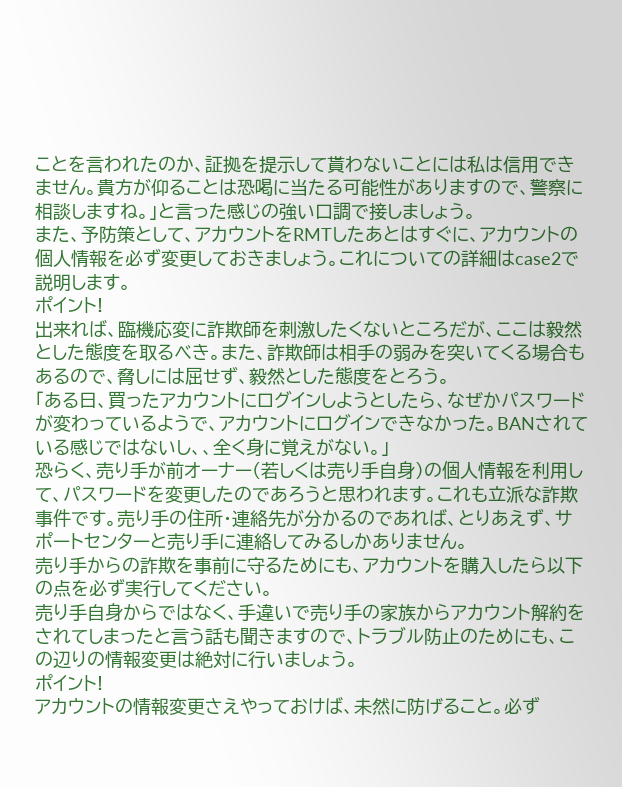ことを言われたのか、証拠を提示して貰わないことには私は信用できません。貴方が仰ることは恐喝に当たる可能性がありますので、警察に相談しますね。」と言った感じの強い口調で接しましょう。
また、予防策として、アカウントをRMTしたあとはすぐに、アカウントの個人情報を必ず変更しておきましょう。これについての詳細はcase2で説明します。
ポイント!
出来れば、臨機応変に詐欺師を刺激したくないところだが、ここは毅然とした態度を取るべき。また、詐欺師は相手の弱みを突いてくる場合もあるので、脅しには屈せず、毅然とした態度をとろう。
「ある日、買ったアカウントにログインしようとしたら、なぜかパスワードが変わっているようで、アカウントにログインできなかった。BANされている感じではないし、、全く身に覚えがない。」
恐らく、売り手が前オーナー(若しくは売り手自身)の個人情報を利用して、パスワードを変更したのであろうと思われます。これも立派な詐欺事件です。売り手の住所・連絡先が分かるのであれば、とりあえず、サポートセンターと売り手に連絡してみるしかありません。
売り手からの詐欺を事前に守るためにも、アカウントを購入したら以下の点を必ず実行してください。
売り手自身からではなく、手違いで売り手の家族からアカウント解約をされてしまったと言う話も聞きますので、トラブル防止のためにも、この辺りの情報変更は絶対に行いましょう。
ポイント!
アカウントの情報変更さえやっておけば、未然に防げること。必ず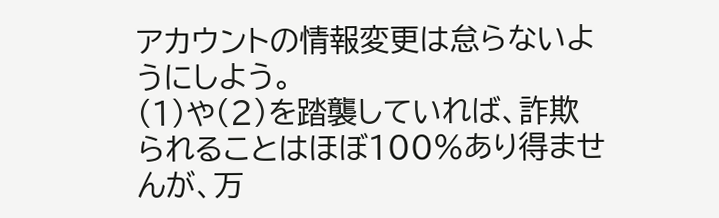アカウントの情報変更は怠らないようにしよう。
(1)や(2)を踏襲していれば、詐欺られることはほぼ100%あり得ませんが、万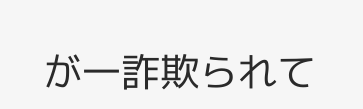が一詐欺られて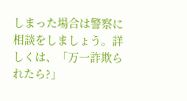しまった場合は警察に相談をしましょう。詳しくは、「万一詐欺られたら?」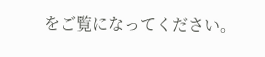をご覧になってください。